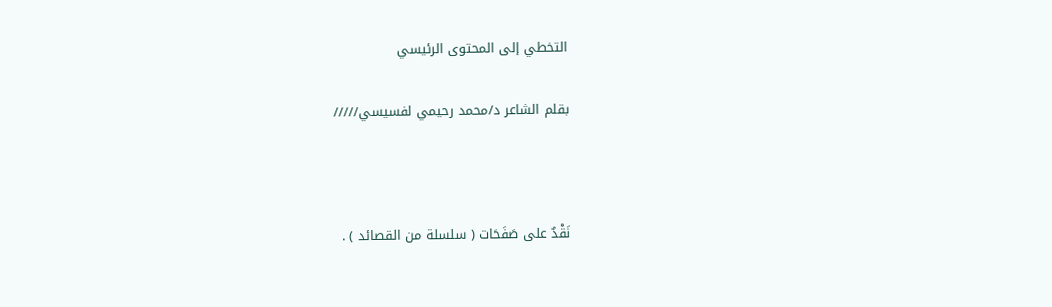التخطي إلى المحتوى الرئيسي

بقلم الشاعر د/محمد رحيمي لفسيسي/////



نَقْدٌ على صَفَحَات ( سلسلة من القصائد ) .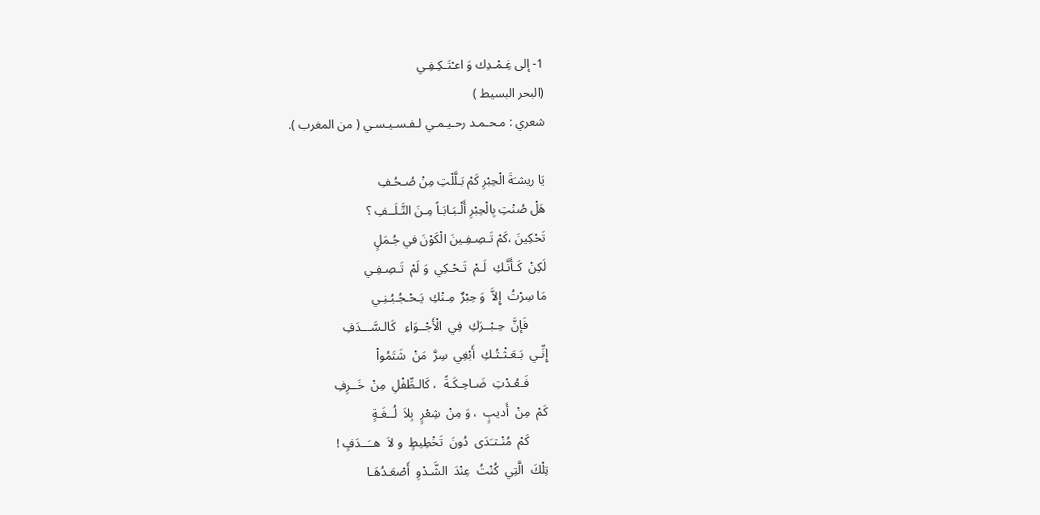1- إلى غِـمْـدِك وَ اعـْتَـكِـفِـي
(البحر البسيط )
شعري : مـحـمـد رحـيـمـي لـفـسـيـسـي ( من المغرب ).

يَا ريشـَةَ الْحِبْرِ كَمْ بَـلَّلْتِ مِنْ صُـحُـفِ
هَلْ صُنْتِ بِالْحِبْرِ أَلْـبَـابَـاً مِـنَ التَّـلَــفِ ؟
تَحْكِينَ ،كَمْ تَـصِـفِـينَ الْكَوْنَ في جُـمَلٍ
لَكِنْ  كَـأَنَّـكِ  لَـمْ  تَـحْـكِي  وَ لَمْ  تَـصِـفِـي
مَا سِرْتُ  إِلاَّ  وَ حِبْرٌ  مِـنْكِ  يَـحْـجُـبُـنِـي
      فَإنَّ  حِـبْــرَكِ  فِي  الْأَجْــوَاءِ   كَالـسَّـــدَفِ
إِنِّـي  بَـعَـثْـتُـكِ  أَبْغِي  سِرَّ  مَنْ  شَتَمُواْ
      فَـعُـدْتِ  ضَـاحِـكَـةً  ، كَالـطِّفْلِ  مِنْ  خَــرِفِ
كَمْ  مِنْ  أَديبٍ  ، وَ مِنْ  شِعْرٍ  بِلاَ  لُــغَـةٍ
      كَمْ  مُنْـتـَدَى  دُونَ  تَخْطِيطٍ  و لاَ  هــَــدَفٍ !
تِلْكَ  الَّتِي  كُنْتُ  عِنْدَ  الشَّـدْوِ  أَصْعَـدُهَـا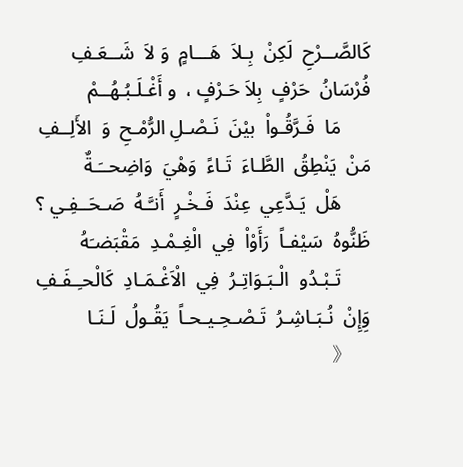كَالصَّــرْحِ  لَكِنْ  بِـلاَ  هَـــامٍ  وَ لاَ  شَــعَـفِ
فُرْسَانُ  حَرْفٍ  بِلاَ حَـرْفٍ ،  و أَغْـلَـبُـهُــمْ
      مَا  فَـرَّقُـواْ  بيْنَ  نَـصْـلِ الرُّمْـحِ  وَ  الأَلِــفِ
مَنْ  يَنْطِقُ  الطَّـاءَ  تَـاءً  وَهْيَ  وَاضِحــَـةٌ
      هَلْ  يَـدَّعِي  عِنْدَ  فَـخْـرٍ  أَنـَّـهُ  صَـحَــفِـي ؟
ظَنُّوهُ  سَيْفـاً  رَأَوْاْ  فِي  الْغِـمْـدِ  مَقْبَضـَهُ
      تَـبْـدُو  الْـبَـوَاتِـرُ  فِي  الْاَغْـمَـادِ  كَالْحـِـفَـفِ
وَِإِنْ  نُـبَـاشِـرُ  تَـصْـحِـيـحـاً  يَقُـولُ  لَـنَـا
    《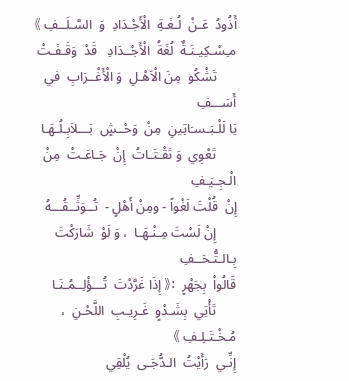أَذُودُ  عَـنْ  لُـغَـةِ  الْأَجْـدَادِ  وَ  السَّـلَــفِ 》
مـِسْـكِيـنَـةٌ  لُغَةُ  الْأَجْــدَادِ   قَدْ  وَقَـفَـتْ
      تَشْكُو  مِنَ الْاَهْـلِ  وَ الْأَغْــرَابِ  في  أَسَـــفِ
يَا لَلْـبَـسـَاتِينِ  مِنْ  وَحْــشٍ  بَـــلاَبِـلُـهَـا
      تَعْوِي  وَ تَقْـتَـاتُ  إِنْ  جَـاعَـتْ  مِنْ  الْـجِـيَـفِ
إِنْ  قُلْتَ لَغْواً - ومِنْ أَهْلٍ -  تُــوَثِّــقُـــهُ
      إِنْ لَسْتَ مِـنْـهَـا  ، وَ لَوْ  شَارَكْتَ  بِـالـتُّـحَــفِ
قَالُواْ  بِجَهْرٍ  :《 إِذَا غَرَّدْتَ  تُـــؤْلِــمُـنَـا
      تَأْتِي  بِشَـدْوٍ  غَـرِيـبِ  اللَّحْـنِ  ، مُـخْـتَـلِـفِ 》
إِنِّـي  رَأَيْتُ  الـدُّجَـى  يُلْقِي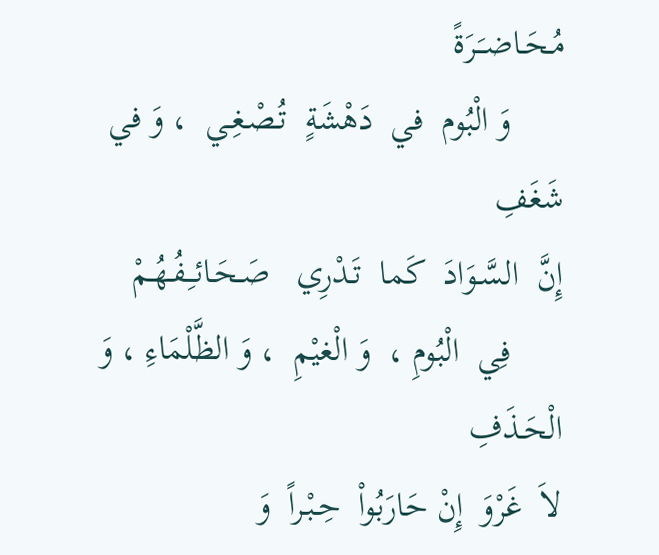مُـحَـاضـَـرَةً
      وَ الْبُوم  في  دَهْشَةٍ  تُـصْـغِـي  ، وَ في شَغَفِ
إِنَّ  السَّـوَادَ  كَما  تَـدْرِي   صَـحَـائـِـفُـهُـمْ
      فِي  الْبُومِ ،  وَ الْغيْمِ  ، وَ الظَّلْمَاءِ ، وَ  الْحَـذَفِ
لاَ  غَرْوَ  إِنْ حَارَبُواْ  حِـبْـراً  وَ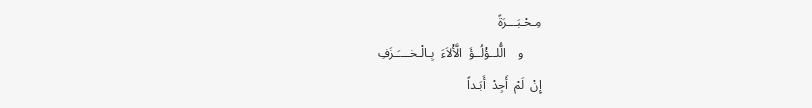مِـحْـبَـــرَةً
      و    الُّلــؤْلُــؤَ  الَّأْلاَءَ  بِـالْـخــــَـزَفِ
إِنْ  لَمْ  أَجِدْ  أَبَـداً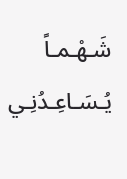شَـهْـمـاً  يُـسَـاعِـدُنِـي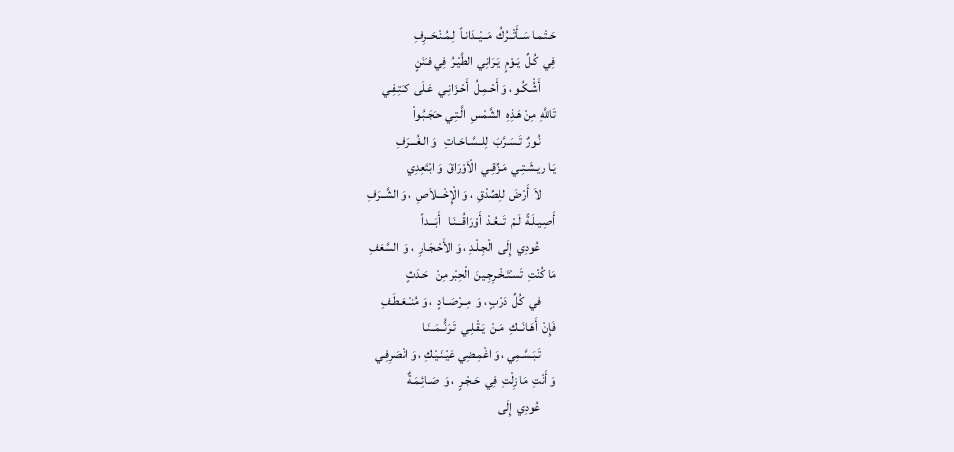حَـتْـمـا سَــأَتْــرُكُ  مَــيْــدَانـاً  لِـمُـنْـحَــرِفِ
فِي  كُـلِّ  يَـوْمٍ  يَـرَانِي  الطَّيْـرُ  فِي فـَنَنٍ
      أَشُْـكُـو ، وَ أَحْـمِـلُ  أَحْـزَانِـي  عَـلَى  كـَتِـفِـي
تَاللَّهِ  مِنْ هَـذِهِ  الشَّمْسِ  الَّـتِـي حـَجَـبُـواْ
      نُـورٌ  تَـسَـرَّبَ  لِلــسَّـاحَـاتِ   وَ الـغُـــرَفِ
يَـا ريـشَـتِـي  مَـزِّقِـي  الْاَوْرَاقَ  وَ ابْتَعِدِي
      لاَ  أَرْضَ  للِصِّدْقِ  ، وَ الْإِخْـــلاَصِ  ، وَ الشَّــرَفِ
أَصِـيـلَـةً  لَـمْ  تَــعُـدْ  أَوْرَاقُـــنَـا   أَبَـــداً
      عُودِي  إِلَى  الْجِـلْـدِ ، وَ الأَحْـجَـارِ  ، وَ  السَّعَفِ
مَا كُنْتِ  تَسـْتَـخْـرِجِـينَ  الْحِبْر مِنْ   حَـدَثٍ
      في  كُلِّ  دَرْبٍ ، وَ  مِــرْصَــادٍ  ، وَ مُنـْـعَـطَـفِ
فَإِنْ  أَهَـانَــكِ  مَـنْ  يَـقْـلِـي  تَـرَنُّــمَــنَـا
      تَـبَـسَّـمِي ، وَ اغْمِـضِي عَيْـنَـيْـكِ ، وَ انْصَرِفِـي
وَ أَنْتِ  مَا زِلْتِ  فِي  حَـجْـرٍ  ، وَ  صَـائِـمَـةٌ
      عُودِي  إِلَى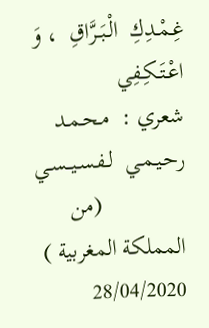غِـمْـدِكِ  الْـبَــرَّاقِ  ، وَ اعْـتَـكِـفِي
شعري :  مـحـمـد  رحـيـمـي  لـفـسـيــسـي
              (من المملكة المغربية )
28/04/2020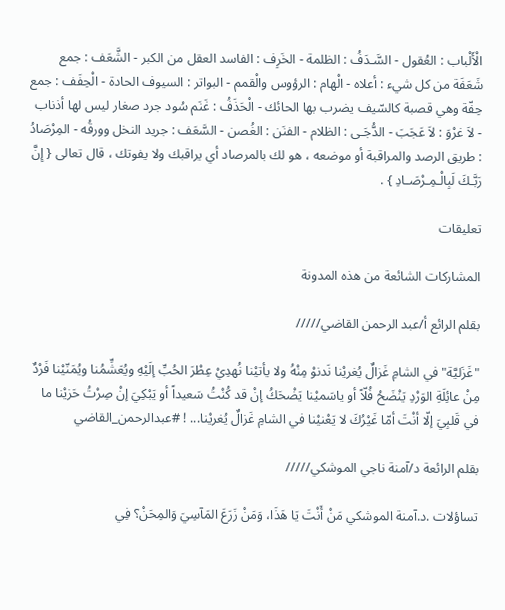الْأَلْباب : العُقول - السَّـدَفُ : الظلمة - الخَرِف : الفاسد العقل من الكبر - الشَّعَف : جمع شَعَفَة من كل شيء : أعلاه - الْهام : الرؤوس والْقمم - البواتر : السيوف الحادة - الْحِفَف : جمع حِفّة وهي قصبة كالسّيف يضرب بها الحائك - الْحَذَفُ : غَنَم سُود جرد صغار ليس لها أذناب - لاَ غرْوَ : لاَ عَجَبَ - الدُّجَـى : الظلام - الفنَن : الغُصن - السَّعَف : جريد النخل وورقُه - المِرْصَادُ : طريق الرصد والمراقبة أو موضعه ، هو لك بالمرصاد أي يراقبك ولا يفوتك ، قال تعالى { إِنَّ رَبَّـكَ لَبِالْـمِـرْصَـادِ } .

تعليقات

المشاركات الشائعة من هذه المدونة

بقلم الرائع أ/عبد الرحمن القاضي/////

"غَزَليَّة" في الشامِ غَزالٌ يُغريْنا نَدنوْ مِنْهُ ولا يأتيْنا نُهدِيْ عِطْرَ الحُبِّ إلَيْهِ ويُعَشِّمُنا ويُمَنّيْنا فَرْدٌ مِنْ عائِلَةِ الوَرْدِ يَنْضَحُ فُلّاً أو ياسَميْنا يَضْحَكُ إنْ قد كُنْتُ سَعيداً أو يَبْكِيَ إنْ صِرْتُ حَزيْنا ما في قَلبِيَ إلّا أنْتَ أمّا غَيْرُكَ لا يَعْنيْنا في الشامِ غَزالٌ يُغريْنا... ! #عبدالرحمن_القاضي

بقلم الرائعة د/آمنة ناجي الموشكي/////

تساؤلات .د.آمنة الموشكي مَنْ أَنْتَ يَا هَذَا، وَمَنْ زَرَعَ المَآسِيَ وَالمِحَنْ؟ فِي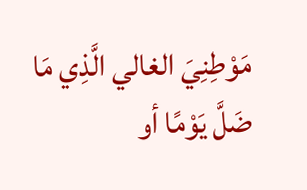مَوْطِنِيَ الغالي الَّذِي مَا ضَلَّ يَوْمًا أو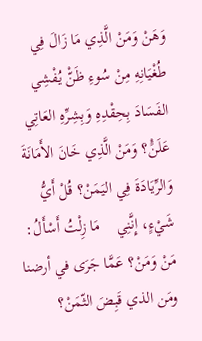وَهَنْ وَمَنْ الَّذِي مَا زَالَ فِي طُغْيَانِهِ مِنْ سُوءِ ظَنّْ يُفْشِي الفَسَادَ بِحِقْدِهِ وَبِشِرِّهِ العَاتِي عَلَنًْ؟ وَمَنْ الَّذِي خَانَ الأَمَانَةَ وَالرِّيَادَةَ فِي اليَمَنْ؟ قُلْ أَيُّ شَيْءٍ، إِنَّنِي    مَا زِلْتُ أَسْأَلُ: مَنْ وَمَنْ؟ عَمَّا جَرَى في أرضنا           ومَن الذي قَبِضَ الثّمَنْ؟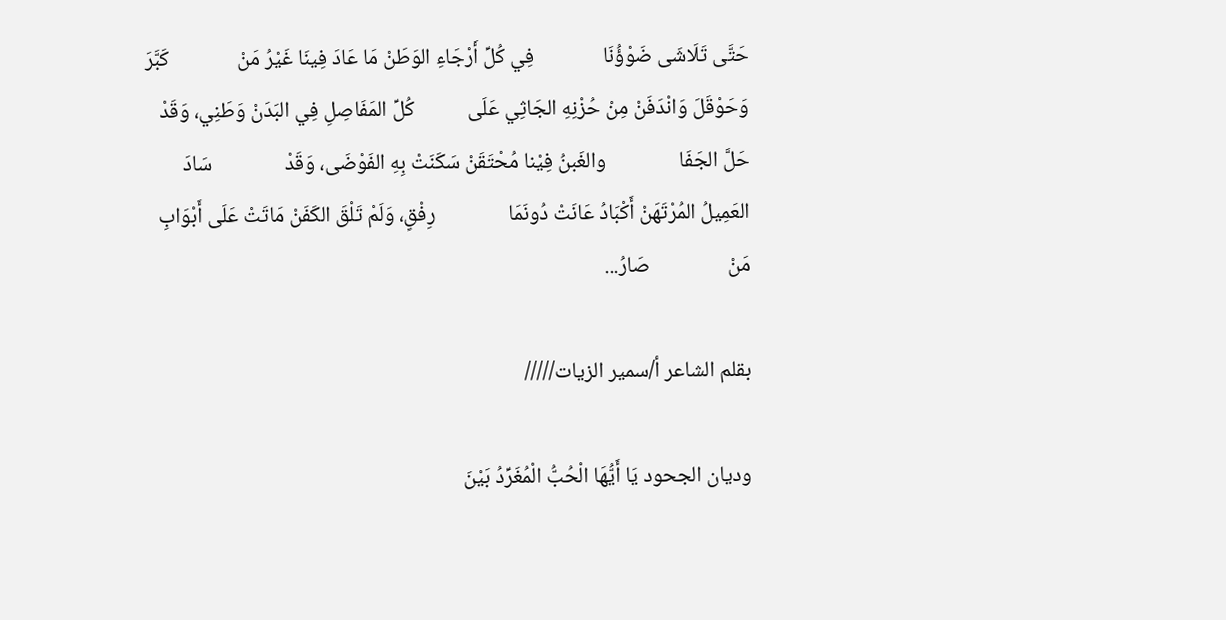حَتَّى تَلَاشَى ضَوْؤُنَا              فِي كُلِّ أَرْجَاءِ الوَطَنْ مَا عَادَ فِينَا غَيْرُ مَنْ              كَبَّرَ وَحَوْقَلَ وَانْدَفَنْ مِنْ حُزْنِهِ الجَاثِي عَلَى           كُلِّ المَفَاصِلِ فِي البَدَنْ وَطَنِي، وَقَدْ حَلَّ الجَفَا               والغَبنُ فِيْنا مُحْتَقَنْ سَكَنَتْ بِهِ الفَوْضَى، وَقَدْ               سَادَ العَمِيلُ المُرْتَهَنْ أَكْبَادُ عَانَتْ دُونَمَا               رِفْقٍ، وَلَمْ تَلْقَ الكَفَنْ مَاتَتْ عَلَى أَبْوَابِ مَنْ                صَارُ...

بقلم الشاعر أ/سمير الزيات/////

وديان الجحود يَا أَيُّهَا الْحُبُّ الْمُغَرِّدُ بَيْنَ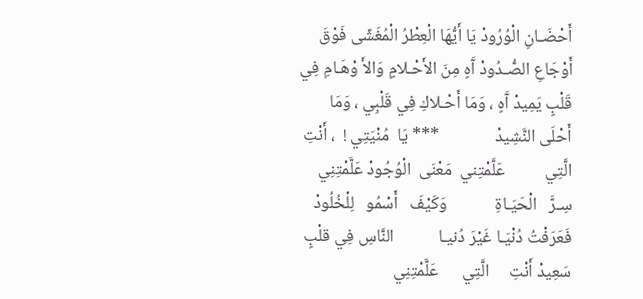أَحْضَـانِ الْوُرُودْ يَا أَيُّهَا الْعِطْرُ الْمُغَشّى فَوْقَ أَوْجَاعِ الصُّـدُودْ آَهٍ مِنَ الأَحْـلامٍ وَالأَ وْهَـامِ فِي قَلْبٍ يَمِيدْ آَهٍ ، وَمَا أَحْـلاكِ فِي قَلْبِي ، وَمَا أَحْلَى النَّشِيدْ              *** يَا  مُنْيَتِي !  ، أَنْتِ  الَّتِي          عَلَّمْتِني  مَعْنَى  الْوُجُودْ عَلَّمْتِنِي   سِـرَّ   الْحَيَـاةِ            وَكَيْفَ   أَسْمُو   لِلْخُلُودْ فَعَرَفْتُ دُنْيَـا غَيْرَ دُنيـا           النَّاسِ فِي قلْبٍ  سَعِيدْ أَنْتِ     الَّتِي      عَلَّمْتِنِي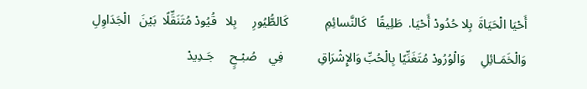أَحْيَا الْحَيَاةَ  بِلا حُدُودْ أَحْيَا.  طَلِيقًا   كَالنَّسائِمِ            كَالطُّيُورِ     بِلا   قُيُودْ مُتَنَقِّلًا  بَيْنَ   الْجَدَاوِلِ            وَالْخَمَـائِلِ     وَالْوُرُودْ مُتَغَنِّيًا بِالْحُبِّ وَالإِشْرَاقِ           فِي    صُبْـحٍ     جَـدِيدْ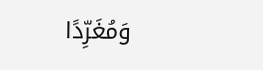وَمُغَرِّدًا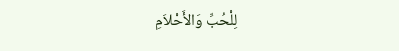لِلْحُبِّ وَالأَحْلاَمِ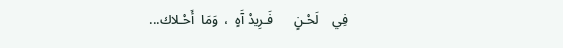فِي    لَحْـنٍ      فَـرِيدْ آَهٍ  ،  وَمَا  أَحْـلاك...